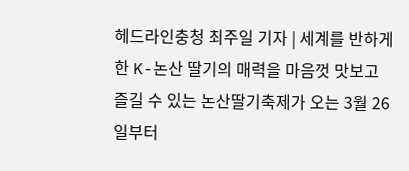헤드라인충청 최주일 기자 | 세계를 반하게 한 K-논산 딸기의 매력을 마음껏 맛보고 즐길 수 있는 논산딸기축제가 오는 3월 26일부터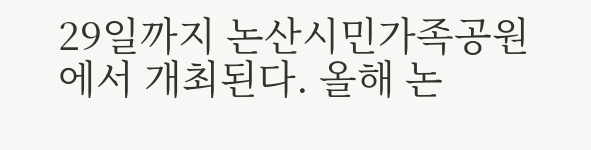29일까지 논산시민가족공원에서 개최된다. 올해 논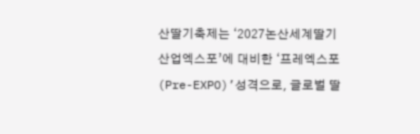산딸기축제는 ‘2027논산세계딸기산업엑스포’에 대비한 ‘프레엑스포(Pre-EXPO)’성격으로, 글로벌 딸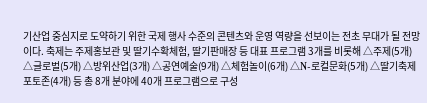기산업 중심지로 도약하기 위한 국제 행사 수준의 콘텐츠와 운영 역량을 선보이는 전초 무대가 될 전망이다. 축제는 주제홍보관 및 딸기수확체험, 딸기판매장 등 대표 프로그램 3개를 비롯해 △주제(5개) △글로벌(5개) △방위산업(3개) △공연예술(9개) △체험놀이(6개) △N-로컬문화(5개) △딸기축제 포토존(4개) 등 총 8개 분야에 40개 프로그램으로 구성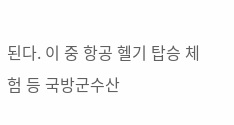된다. 이 중 항공 헬기 탑승 체험 등 국방군수산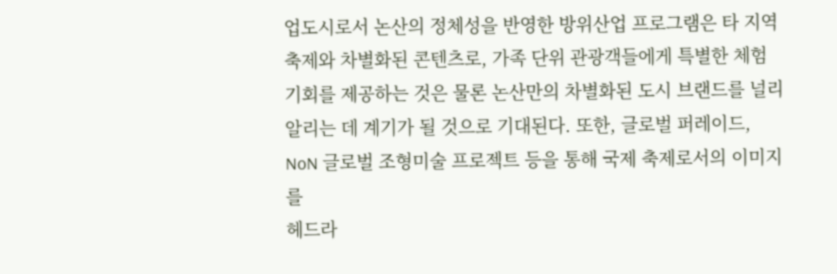업도시로서 논산의 정체성을 반영한 방위산업 프로그램은 타 지역 축제와 차별화된 콘텐츠로, 가족 단위 관광객들에게 특별한 체험 기회를 제공하는 것은 물론 논산만의 차별화된 도시 브랜드를 널리 알리는 데 계기가 될 것으로 기대된다. 또한, 글로벌 퍼레이드, NoN 글로벌 조형미술 프로젝트 등을 통해 국제 축제로서의 이미지를
헤드라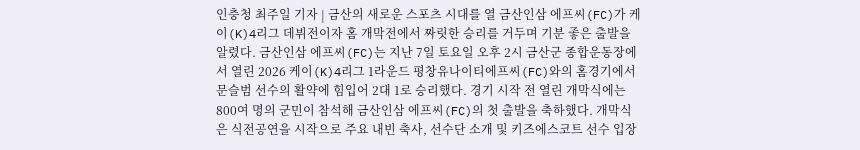인충청 최주일 기자 | 금산의 새로운 스포츠 시대를 열 금산인삼 에프씨(FC)가 케이(K)4리그 데뷔전이자 홈 개막전에서 짜릿한 승리를 거두며 기분 좋은 출발을 알렸다. 금산인삼 에프씨(FC)는 지난 7일 토요일 오후 2시 금산군 종합운동장에서 열린 2026 케이(K)4리그 1라운드 평창유나이티에프씨(FC)와의 홈경기에서 문슬범 선수의 활약에 힘입어 2대 1로 승리했다. 경기 시작 전 열린 개막식에는 800여 명의 군민이 참석해 금산인삼 에프씨(FC)의 첫 출발을 축하했다. 개막식은 식전공연을 시작으로 주요 내빈 축사, 선수단 소개 및 키즈에스코트 선수 입장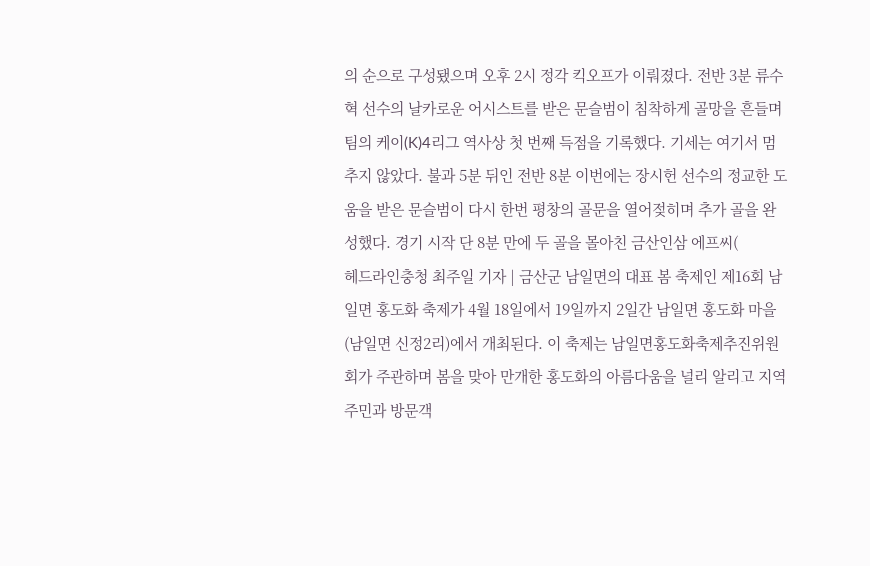의 순으로 구성됐으며 오후 2시 정각 킥오프가 이뤄졌다. 전반 3분 류수혁 선수의 날카로운 어시스트를 받은 문슬범이 침착하게 골망을 흔들며 팀의 케이(K)4리그 역사상 첫 번째 득점을 기록했다. 기세는 여기서 멈추지 않았다. 불과 5분 뒤인 전반 8분 이번에는 장시헌 선수의 정교한 도움을 받은 문슬범이 다시 한번 평창의 골문을 열어젖히며 추가 골을 완성했다. 경기 시작 단 8분 만에 두 골을 몰아친 금산인삼 에프씨(
헤드라인충청 최주일 기자 | 금산군 남일면의 대표 봄 축제인 제16회 남일면 홍도화 축제가 4월 18일에서 19일까지 2일간 남일면 홍도화 마을(남일면 신정2리)에서 개최된다. 이 축제는 남일면홍도화축제추진위원회가 주관하며 봄을 맞아 만개한 홍도화의 아름다움을 널리 알리고 지역 주민과 방문객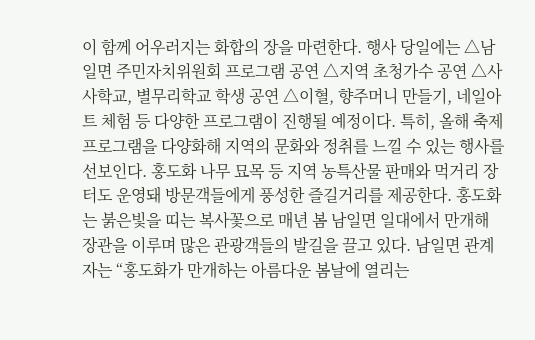이 함께 어우러지는 화합의 장을 마련한다. 행사 당일에는 △남일면 주민자치위원회 프로그램 공연 △지역 초청가수 공연 △사사학교, 별무리학교 학생 공연 △이혈, 향주머니 만들기, 네일아트 체험 등 다양한 프로그램이 진행될 예정이다. 특히, 올해 축제 프로그램을 다양화해 지역의 문화와 정취를 느낄 수 있는 행사를 선보인다. 홍도화 나무 묘목 등 지역 농특산물 판매와 먹거리 장터도 운영돼 방문객들에게 풍성한 즐길거리를 제공한다. 홍도화는 붉은빛을 띠는 복사꽃으로 매년 봄 남일면 일대에서 만개해 장관을 이루며 많은 관광객들의 발길을 끌고 있다. 남일면 관계자는 “홍도화가 만개하는 아름다운 봄날에 열리는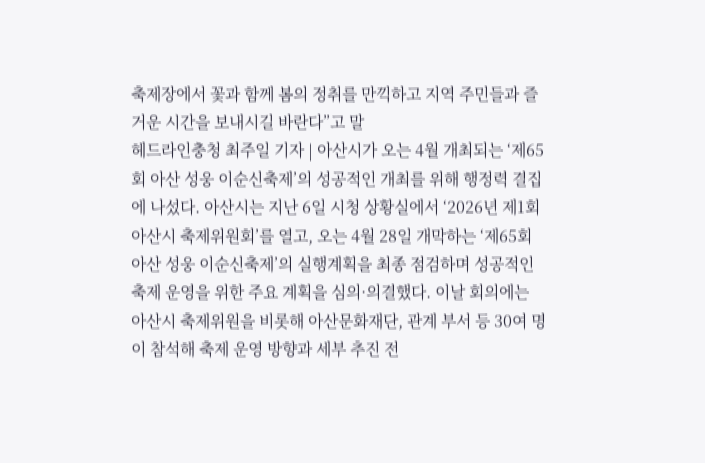축제장에서 꽃과 함께 봄의 정취를 만끽하고 지역 주민들과 즐거운 시간을 보내시길 바란다”고 말
헤드라인충청 최주일 기자 | 아산시가 오는 4월 개최되는 ‘제65회 아산 성웅 이순신축제’의 성공적인 개최를 위해 행정력 결집에 나섰다. 아산시는 지난 6일 시청 상황실에서 ‘2026년 제1회 아산시 축제위원회’를 열고, 오는 4월 28일 개막하는 ‘제65회 아산 성웅 이순신축제’의 실행계획을 최종 점검하며 성공적인 축제 운영을 위한 주요 계획을 심의·의결했다. 이날 회의에는 아산시 축제위원을 비롯해 아산문화재단, 관계 부서 등 30여 명이 참석해 축제 운영 방향과 세부 추진 전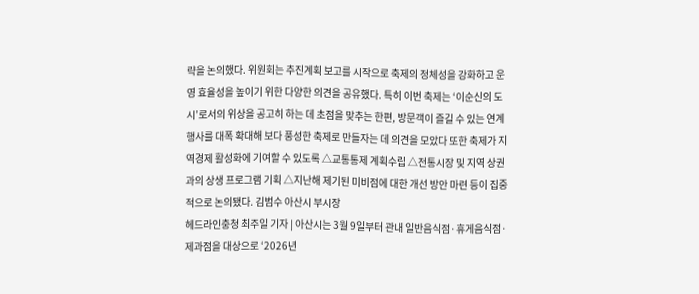략을 논의했다. 위원회는 추진계획 보고를 시작으로 축제의 정체성을 강화하고 운영 효율성을 높이기 위한 다양한 의견을 공유했다. 특히 이번 축제는 ‘이순신의 도시’로서의 위상을 공고히 하는 데 초점을 맞추는 한편, 방문객이 즐길 수 있는 연계 행사를 대폭 확대해 보다 풍성한 축제로 만들자는 데 의견을 모았다 또한 축제가 지역경제 활성화에 기여할 수 있도록 △교통통제 계획수립 △전통시장 및 지역 상권과의 상생 프로그램 기획 △지난해 제기된 미비점에 대한 개선 방안 마련 등이 집중적으로 논의됐다. 김범수 아산시 부시장
헤드라인충청 최주일 기자 | 아산시는 3월 9일부터 관내 일반음식점·휴게음식점·제과점을 대상으로 ‘2026년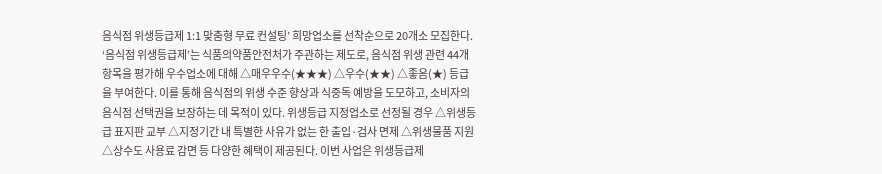음식점 위생등급제 1:1 맞춤형 무료 컨설팅’ 희망업소를 선착순으로 20개소 모집한다. ‘음식점 위생등급제’는 식품의약품안전처가 주관하는 제도로, 음식점 위생 관련 44개 항목을 평가해 우수업소에 대해 △매우우수(★★★) △우수(★★) △좋음(★) 등급을 부여한다. 이를 통해 음식점의 위생 수준 향상과 식중독 예방을 도모하고, 소비자의 음식점 선택권을 보장하는 데 목적이 있다. 위생등급 지정업소로 선정될 경우 △위생등급 표지판 교부 △지정기간 내 특별한 사유가 없는 한 출입·검사 면제 △위생물품 지원 △상수도 사용료 감면 등 다양한 혜택이 제공된다. 이번 사업은 위생등급제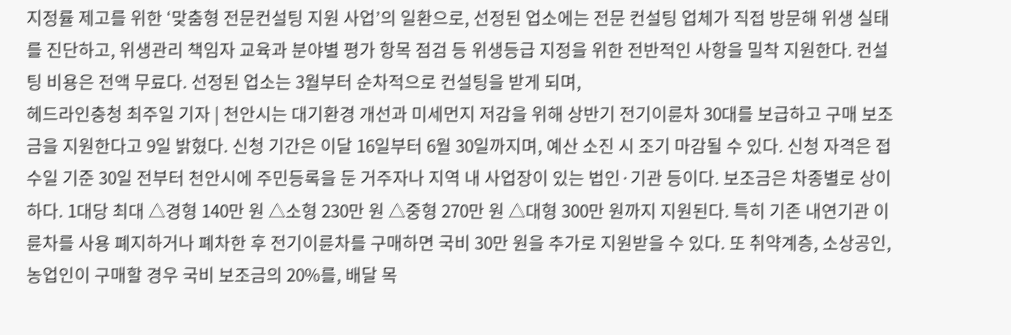지정률 제고를 위한 ‘맞춤형 전문컨설팅 지원 사업’의 일환으로, 선정된 업소에는 전문 컨설팅 업체가 직접 방문해 위생 실태를 진단하고, 위생관리 책임자 교육과 분야별 평가 항목 점검 등 위생등급 지정을 위한 전반적인 사항을 밀착 지원한다. 컨설팅 비용은 전액 무료다. 선정된 업소는 3월부터 순차적으로 컨설팅을 받게 되며,
헤드라인충청 최주일 기자 | 천안시는 대기환경 개선과 미세먼지 저감을 위해 상반기 전기이륜차 30대를 보급하고 구매 보조금을 지원한다고 9일 밝혔다. 신청 기간은 이달 16일부터 6월 30일까지며, 예산 소진 시 조기 마감될 수 있다. 신청 자격은 접수일 기준 30일 전부터 천안시에 주민등록을 둔 거주자나 지역 내 사업장이 있는 법인·기관 등이다. 보조금은 차종별로 상이하다. 1대당 최대 △경형 140만 원 △소형 230만 원 △중형 270만 원 △대형 300만 원까지 지원된다. 특히 기존 내연기관 이륜차를 사용 폐지하거나 폐차한 후 전기이륜차를 구매하면 국비 30만 원을 추가로 지원받을 수 있다. 또 취약계층, 소상공인, 농업인이 구매할 경우 국비 보조금의 20%를, 배달 목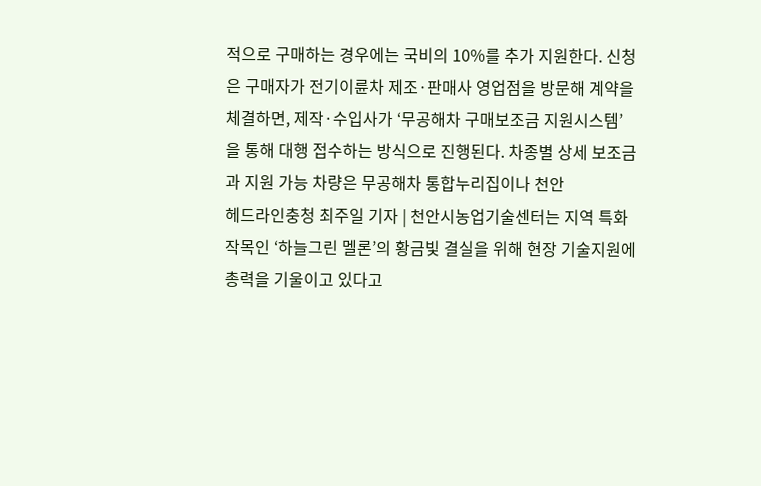적으로 구매하는 경우에는 국비의 10%를 추가 지원한다. 신청은 구매자가 전기이륜차 제조·판매사 영업점을 방문해 계약을 체결하면, 제작·수입사가 ‘무공해차 구매보조금 지원시스템’을 통해 대행 접수하는 방식으로 진행된다. 차종별 상세 보조금과 지원 가능 차량은 무공해차 통합누리집이나 천안
헤드라인충청 최주일 기자 | 천안시농업기술센터는 지역 특화작목인 ‘하늘그린 멜론’의 황금빛 결실을 위해 현장 기술지원에 총력을 기울이고 있다고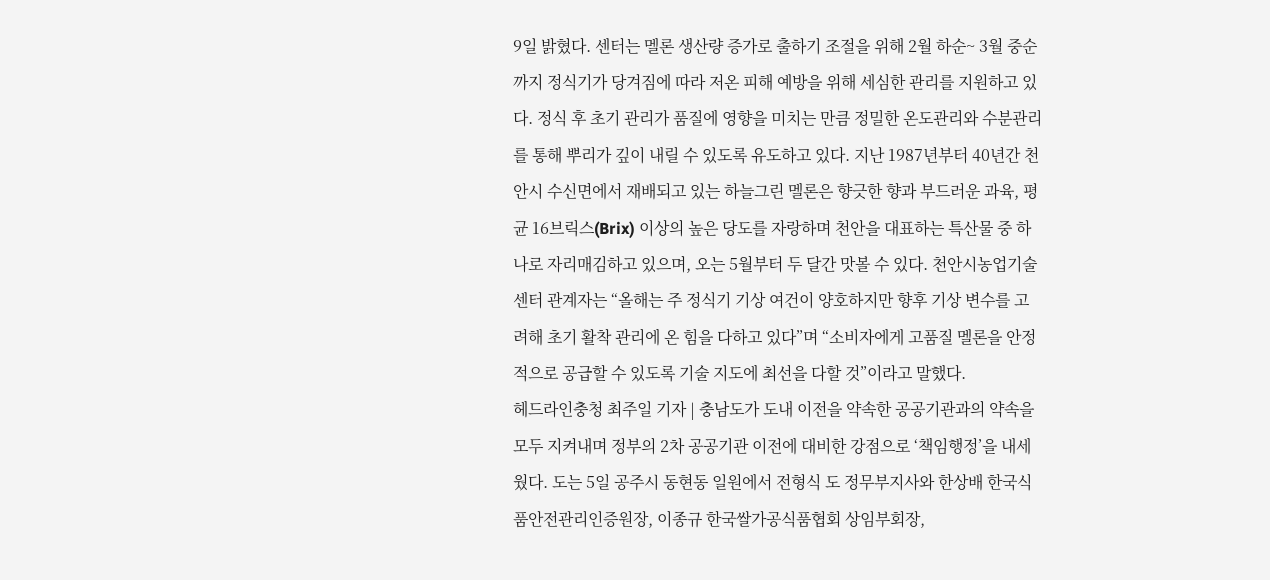9일 밝혔다. 센터는 멜론 생산량 증가로 출하기 조절을 위해 2월 하순~ 3월 중순까지 정식기가 당겨짐에 따라 저온 피해 예방을 위해 세심한 관리를 지원하고 있다. 정식 후 초기 관리가 품질에 영향을 미치는 만큼 정밀한 온도관리와 수분관리를 통해 뿌리가 깊이 내릴 수 있도록 유도하고 있다. 지난 1987년부터 40년간 천안시 수신면에서 재배되고 있는 하늘그린 멜론은 향긋한 향과 부드러운 과육, 평균 16브릭스(Brix) 이상의 높은 당도를 자랑하며 천안을 대표하는 특산물 중 하나로 자리매김하고 있으며, 오는 5월부터 두 달간 맛볼 수 있다. 천안시농업기술센터 관계자는 “올해는 주 정식기 기상 여건이 양호하지만 향후 기상 변수를 고려해 초기 활착 관리에 온 힘을 다하고 있다”며 “소비자에게 고품질 멜론을 안정적으로 공급할 수 있도록 기술 지도에 최선을 다할 것”이라고 말했다.
헤드라인충청 최주일 기자 | 충남도가 도내 이전을 약속한 공공기관과의 약속을 모두 지켜내며 정부의 2차 공공기관 이전에 대비한 강점으로 ‘책임행정’을 내세웠다. 도는 5일 공주시 동현동 일원에서 전형식 도 정무부지사와 한상배 한국식품안전관리인증원장, 이종규 한국쌀가공식품협회 상임부회장,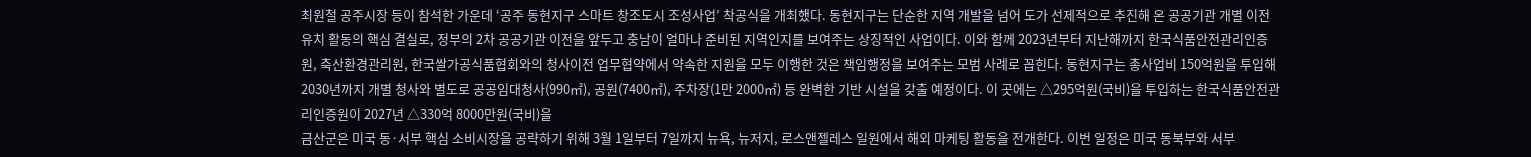최원철 공주시장 등이 참석한 가운데 ‘공주 동현지구 스마트 창조도시 조성사업’ 착공식을 개최했다. 동현지구는 단순한 지역 개발을 넘어 도가 선제적으로 추진해 온 공공기관 개별 이전 유치 활동의 핵심 결실로, 정부의 2차 공공기관 이전을 앞두고 충남이 얼마나 준비된 지역인지를 보여주는 상징적인 사업이다. 이와 함께 2023년부터 지난해까지 한국식품안전관리인증원, 축산환경관리원, 한국쌀가공식품협회와의 청사이전 업무협약에서 약속한 지원을 모두 이행한 것은 책임행정을 보여주는 모범 사례로 꼽힌다. 동현지구는 총사업비 150억원을 투입해 2030년까지 개별 청사와 별도로 공공임대청사(990㎡), 공원(7400㎡), 주차장(1만 2000㎡) 등 완벽한 기반 시설을 갖출 예정이다. 이 곳에는 △295억원(국비)을 투입하는 한국식품안전관리인증원이 2027년 △330억 8000만원(국비)을
금산군은 미국 동·서부 핵심 소비시장을 공략하기 위해 3월 1일부터 7일까지 뉴욕, 뉴저지, 로스앤젤레스 일원에서 해외 마케팅 활동을 전개한다. 이번 일정은 미국 동북부와 서부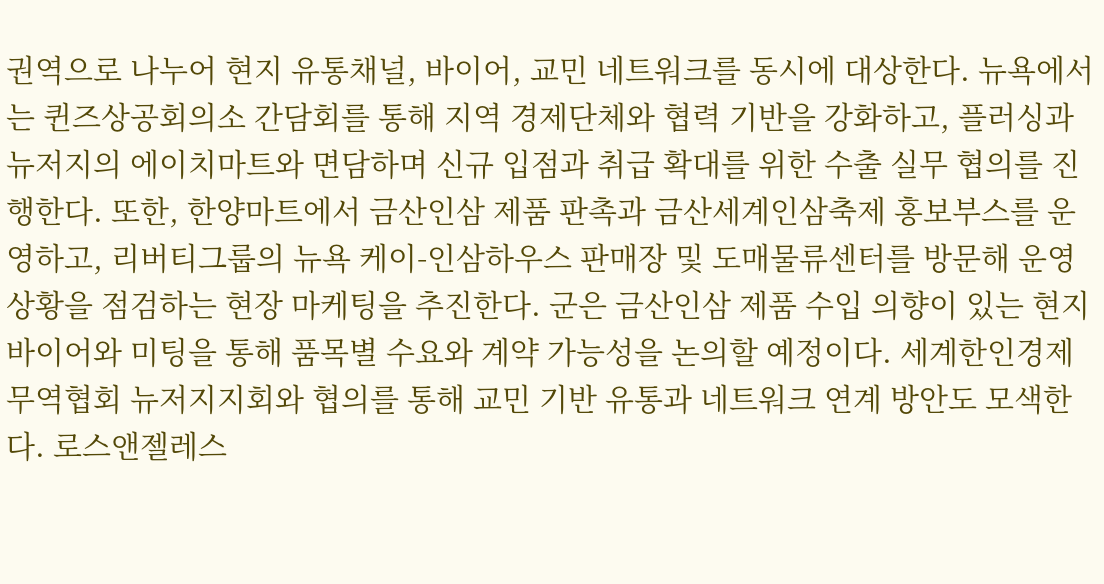권역으로 나누어 현지 유통채널, 바이어, 교민 네트워크를 동시에 대상한다. 뉴욕에서는 퀸즈상공회의소 간담회를 통해 지역 경제단체와 협력 기반을 강화하고, 플러싱과 뉴저지의 에이치마트와 면담하며 신규 입점과 취급 확대를 위한 수출 실무 협의를 진행한다. 또한, 한양마트에서 금산인삼 제품 판촉과 금산세계인삼축제 홍보부스를 운영하고, 리버티그룹의 뉴욕 케이-인삼하우스 판매장 및 도매물류센터를 방문해 운영 상황을 점검하는 현장 마케팅을 추진한다. 군은 금산인삼 제품 수입 의향이 있는 현지 바이어와 미팅을 통해 품목별 수요와 계약 가능성을 논의할 예정이다. 세계한인경제무역협회 뉴저지지회와 협의를 통해 교민 기반 유통과 네트워크 연계 방안도 모색한다. 로스앤젤레스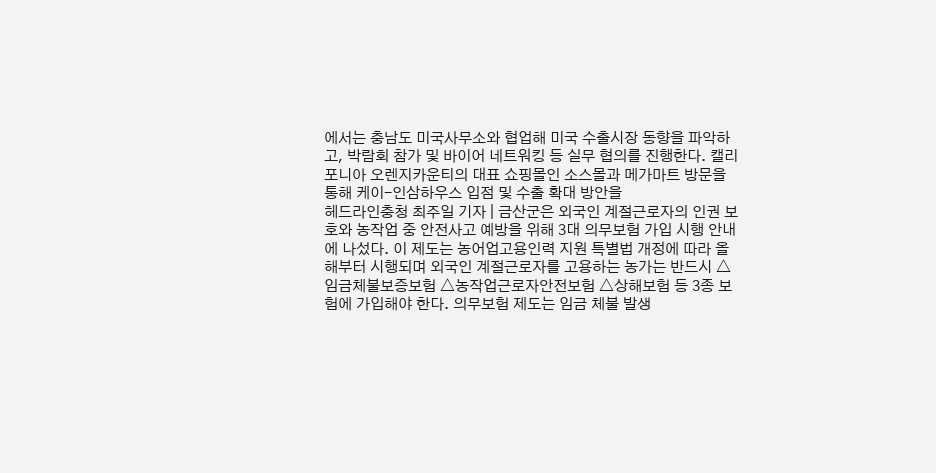에서는 충남도 미국사무소와 협업해 미국 수출시장 동향을 파악하고, 박람회 참가 및 바이어 네트워킹 등 실무 협의를 진행한다. 캘리포니아 오렌지카운티의 대표 쇼핑몰인 소스몰과 메가마트 방문을 통해 케이-인삼하우스 입점 및 수출 확대 방안을
헤드라인충청 최주일 기자 | 금산군은 외국인 계절근로자의 인권 보호와 농작업 중 안전사고 예방을 위해 3대 의무보험 가입 시행 안내에 나섰다. 이 제도는 농어업고용인력 지원 특별법 개정에 따라 올해부터 시행되며 외국인 계절근로자를 고용하는 농가는 반드시 △임금체불보증보험 △농작업근로자안전보험 △상해보험 등 3종 보험에 가입해야 한다. 의무보험 제도는 임금 체불 발생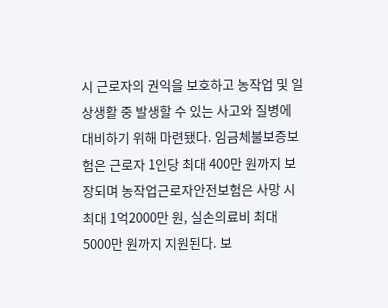시 근로자의 권익을 보호하고 농작업 및 일상생활 중 발생할 수 있는 사고와 질병에 대비하기 위해 마련됐다. 임금체불보증보험은 근로자 1인당 최대 400만 원까지 보장되며 농작업근로자안전보험은 사망 시 최대 1억2000만 원, 실손의료비 최대 5000만 원까지 지원된다. 보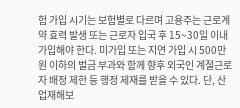험 가입 시기는 보험별로 다르며 고용주는 근로계약 효력 발생 또는 근로자 입국 후 15~30일 이내 가입해야 한다. 미가입 또는 지연 가입 시 500만 원 이하의 벌금 부과와 함께 향후 외국인 계절근로자 배정 제한 등 행정 제재를 받을 수 있다. 단, 산업재해보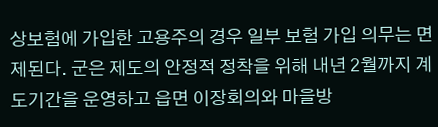상보험에 가입한 고용주의 경우 일부 보험 가입 의무는 면제된다. 군은 제도의 안정적 정착을 위해 내년 2월까지 계도기간을 운영하고 읍면 이장회의와 마을방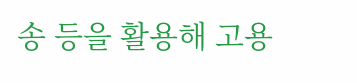송 등을 활용해 고용